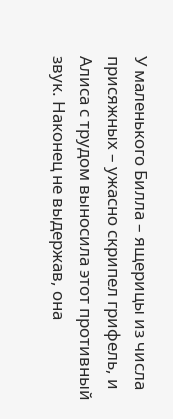У маленького Билла – ящерицы из числа присяжных – ужасно скрипел грифель, и Алиса с трудом выносила этот противный звук. Наконец не выдержав, она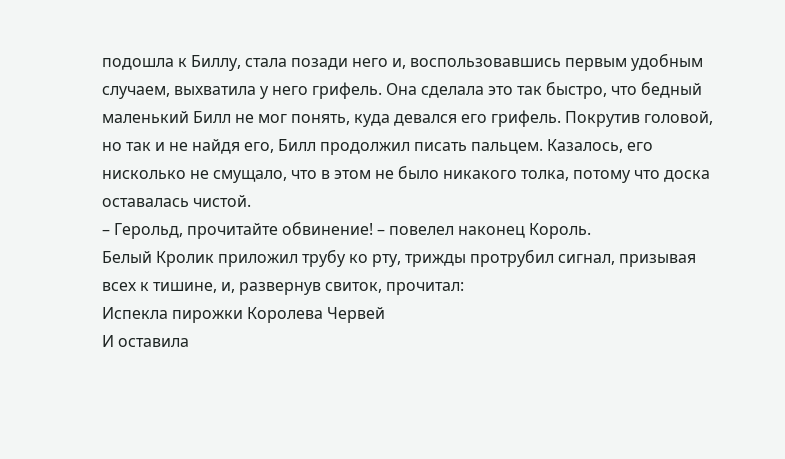подошла к Биллу, стала позади него и, воспользовавшись первым удобным случаем, выхватила у него грифель. Она сделала это так быстро, что бедный маленький Билл не мог понять, куда девался его грифель. Покрутив головой, но так и не найдя его, Билл продолжил писать пальцем. Казалось, его нисколько не смущало, что в этом не было никакого толка, потому что доска оставалась чистой.
– Герольд, прочитайте обвинение! – повелел наконец Король.
Белый Кролик приложил трубу ко рту, трижды протрубил сигнал, призывая всех к тишине, и, развернув свиток, прочитал:
Испекла пирожки Королева Червей
И оставила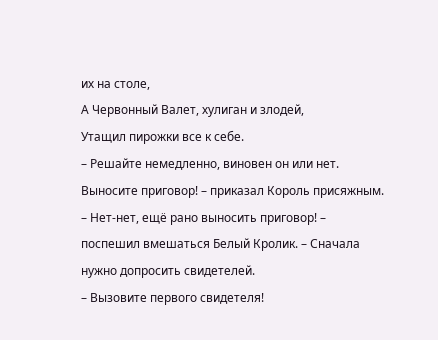их на столе,
А Червонный Валет, хулиган и злодей,
Утащил пирожки все к себе.
– Решайте немедленно, виновен он или нет. Выносите приговор! – приказал Король присяжным.
– Нет-нет, ещё рано выносить приговор! – поспешил вмешаться Белый Кролик. – Сначала нужно допросить свидетелей.
– Вызовите первого свидетеля!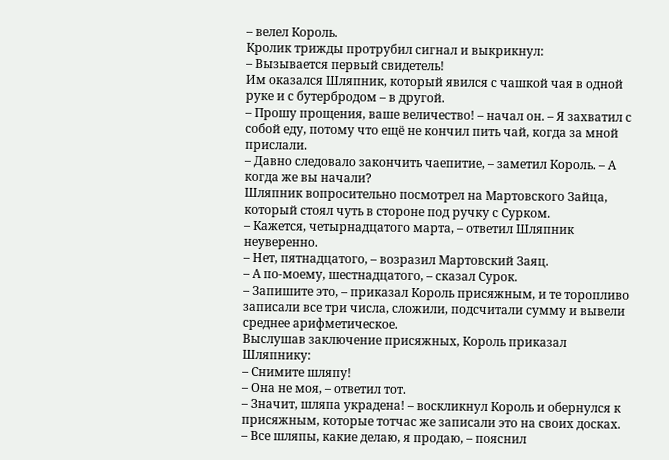– велел Король.
Кролик трижды протрубил сигнал и выкрикнул:
– Вызывается первый свидетель!
Им оказался Шляпник, который явился с чашкой чая в одной руке и с бутербродом – в другой.
– Прошу прощения, ваше величество! – начал он. – Я захватил с собой еду, потому что ещё не кончил пить чай, когда за мной прислали.
– Давно следовало закончить чаепитие, – заметил Король. – А когда же вы начали?
Шляпник вопросительно посмотрел на Мартовского Зайца, который стоял чуть в стороне под ручку с Сурком.
– Кажется, четырнадцатого марта, – ответил Шляпник неуверенно.
– Нет, пятнадцатого, – возразил Мартовский Заяц.
– А по-моему, шестнадцатого, – сказал Сурок.
– Запишите это, – приказал Король присяжным, и те торопливо записали все три числа, сложили, подсчитали сумму и вывели среднее арифметическое.
Выслушав заключение присяжных, Король приказал Шляпнику:
– Снимите шляпу!
– Она не моя, – ответил тот.
– Значит, шляпа украдена! – воскликнул Король и обернулся к присяжным, которые тотчас же записали это на своих досках.
– Все шляпы, какие делаю, я продаю, – пояснил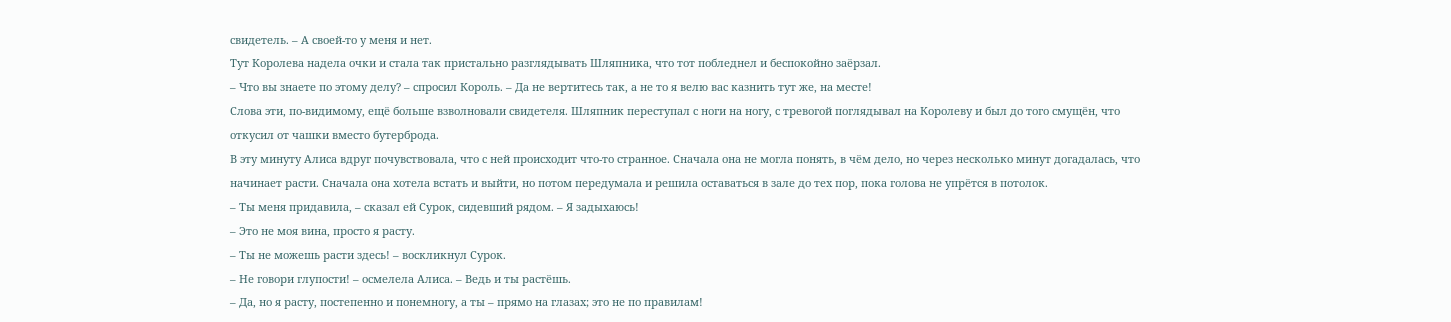свидетель. – А своей-то у меня и нет.
Тут Королева надела очки и стала так пристально разглядывать Шляпника, что тот побледнел и беспокойно заёрзал.
– Что вы знаете по этому делу? – спросил Король. – Да не вертитесь так, а не то я велю вас казнить тут же, на месте!
Слова эти, по-видимому, ещё больше взволновали свидетеля. Шляпник переступал с ноги на ногу, с тревогой поглядывал на Королеву и был до того смущён, что откусил от чашки вместо бутерброда.
В эту минуту Алиса вдруг почувствовала, что с ней происходит что-то странное. Сначала она не могла понять, в чём дело, но через несколько минут догадалась, что начинает расти. Сначала она хотела встать и выйти, но потом передумала и решила оставаться в зале до тех пор, пока голова не упрётся в потолок.
– Ты меня придавила, – сказал ей Сурок, сидевший рядом. – Я задыхаюсь!
– Это не моя вина, просто я расту.
– Ты не можешь расти здесь! – воскликнул Сурок.
– Не говори глупости! – осмелела Алиса. – Ведь и ты растёшь.
– Да, но я расту, постепенно и понемногу, а ты – прямо на глазах; это не по правилам!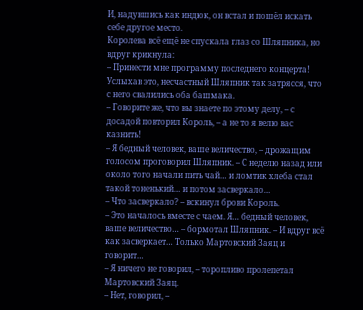И, надувшись как индюк, он встал и пошёл искать себе другое место.
Королева всё ещё не спускала глаз со Шляпника, но вдруг крикнула:
– Принести мне программу последнего концерта!
Услыхав это, несчастный Шляпник так затрясся, что с него свалились оба башмака.
– Говорите же, что вы знаете по этому делу, – с досадой повторил Король, – а не то я велю вас казнить!
– Я бедный человек, ваше величество, – дрожащим голосом проговорил Шляпник. – С неделю назад или около того начали пить чай… и ломтик хлеба стал такой тоненький… и потом засверкало…
– Что засверкало? – вскинул брови Король.
– Это началось вместе с чаем. Я… бедный человек, ваше величество… – бормотал Шляпник. – И вдруг всё как засверкает… Только Мартовский Заяц и говорит…
– Я ничего не говорил, – торопливо пролепетал Мартовский Заяц.
– Нет, говорил, –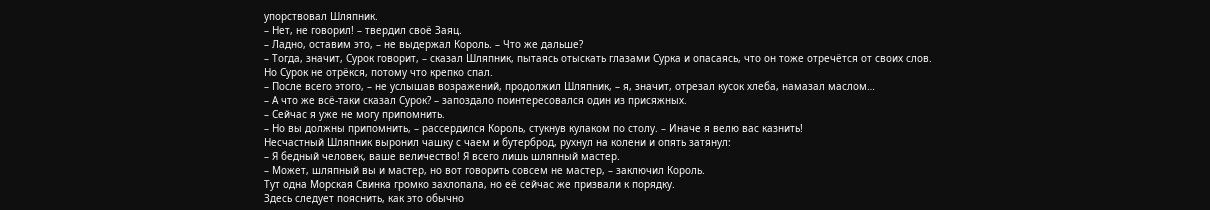упорствовал Шляпник.
– Нет, не говорил! – твердил своё Заяц.
– Ладно, оставим это, – не выдержал Король. – Что же дальше?
– Тогда, значит, Сурок говорит, – сказал Шляпник, пытаясь отыскать глазами Сурка и опасаясь, что он тоже отречётся от своих слов.
Но Сурок не отрёкся, потому что крепко спал.
– После всего этого, – не услышав возражений, продолжил Шляпник, – я, значит, отрезал кусок хлеба, намазал маслом…
– А что же всё-таки сказал Сурок? – запоздало поинтересовался один из присяжных.
– Сейчас я уже не могу припомнить.
– Но вы должны припомнить, – рассердился Король, стукнув кулаком по столу. – Иначе я велю вас казнить!
Несчастный Шляпник выронил чашку с чаем и бутерброд, рухнул на колени и опять затянул:
– Я бедный человек, ваше величество! Я всего лишь шляпный мастер.
– Может, шляпный вы и мастер, но вот говорить совсем не мастер, – заключил Король.
Тут одна Морская Свинка громко захлопала, но её сейчас же призвали к порядку.
Здесь следует пояснить, как это обычно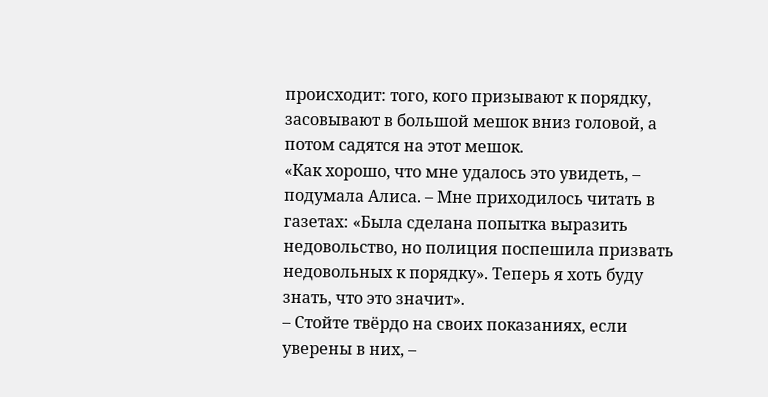происходит: того, кого призывают к порядку, засовывают в большой мешок вниз головой, а потом садятся на этот мешок.
«Как хорошо, что мне удалось это увидеть, – подумала Алиса. – Мне приходилось читать в газетах: «Была сделана попытка выразить недовольство, но полиция поспешила призвать недовольных к порядку». Теперь я хоть буду знать, что это значит».
– Стойте твёрдо на своих показаниях, если уверены в них, –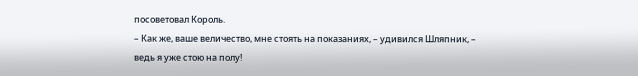посоветовал Король.
– Как же, ваше величество, мне стоять на показаниях, – удивился Шляпник, – ведь я уже стою на полу!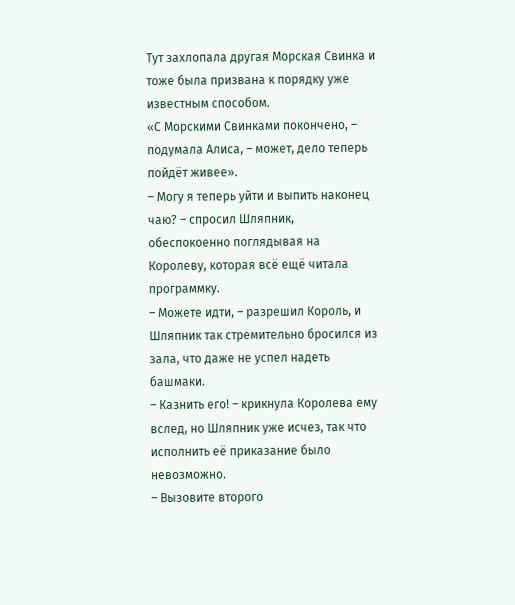Тут захлопала другая Морская Свинка и тоже была призвана к порядку уже известным способом.
«С Морскими Свинками покончено, – подумала Алиса, – может, дело теперь пойдёт живее».
– Могу я теперь уйти и выпить наконец чаю? – спросил Шляпник, обеспокоенно поглядывая на Королеву, которая всё ещё читала программку.
– Можете идти, – разрешил Король, и Шляпник так стремительно бросился из зала, что даже не успел надеть башмаки.
– Казнить его! – крикнула Королева ему вслед, но Шляпник уже исчез, так что исполнить её приказание было невозможно.
– Вызовите второго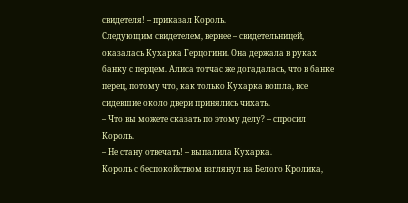свидетеля! – приказал Король.
Следующим свидетелем, вернее – свидетельницей, оказалась Кухарка Герцогини. Она держала в руках банку с перцем. Алиса тотчас же догадалась, что в банке перец, потому что, как только Кухарка вошла, все сидевшие около двери принялись чихать.
– Что вы можете сказать по этому делу? – спросил Король.
– Не стану отвечать! – выпалила Кухарка.
Король с беспокойством взглянул на Белого Кролика,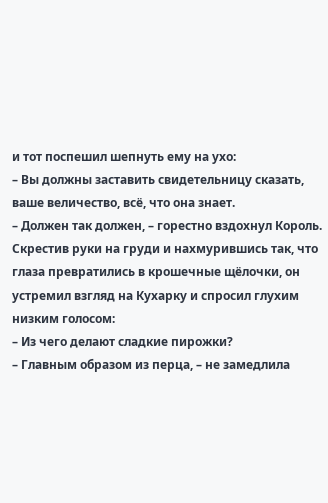и тот поспешил шепнуть ему на ухо:
– Вы должны заставить свидетельницу сказать, ваше величество, всё, что она знает.
– Должен так должен, – горестно вздохнул Король.
Скрестив руки на груди и нахмурившись так, что глаза превратились в крошечные щёлочки, он устремил взгляд на Кухарку и спросил глухим низким голосом:
– Из чего делают сладкие пирожки?
– Главным образом из перца, – не замедлила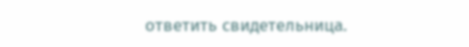ответить свидетельница.